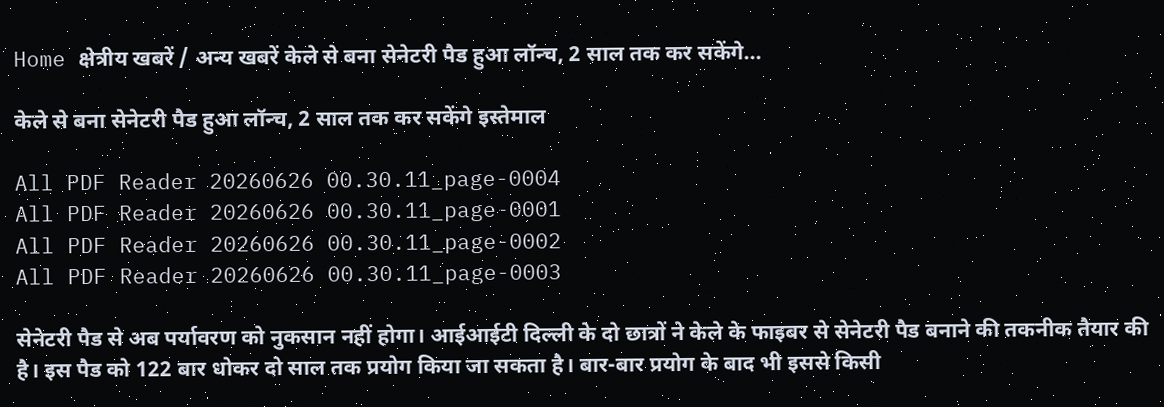Home क्षेत्रीय खबरें / अन्य खबरें केले से बना सेनेटरी पैड हुआ लॉन्च, 2 साल तक कर सकेंगे...

केले से बना सेनेटरी पैड हुआ लॉन्च, 2 साल तक कर सकेंगे इस्तेमाल

All PDF Reader 20260626 00.30.11_page-0004
All PDF Reader 20260626 00.30.11_page-0001
All PDF Reader 20260626 00.30.11_page-0002
All PDF Reader 20260626 00.30.11_page-0003

सेनेटरी पैड से अब पर्यावरण को नुकसान नहीं होगा। आईआईटी दिल्ली के दो छात्रों ने केले के फाइबर से सेनेटरी पैड बनाने की तकनीक तैयार की है। इस पैड को 122 बार धोकर दो साल तक प्रयोग किया जा सकता है। बार-बार प्रयोग के बाद भी इससे किसी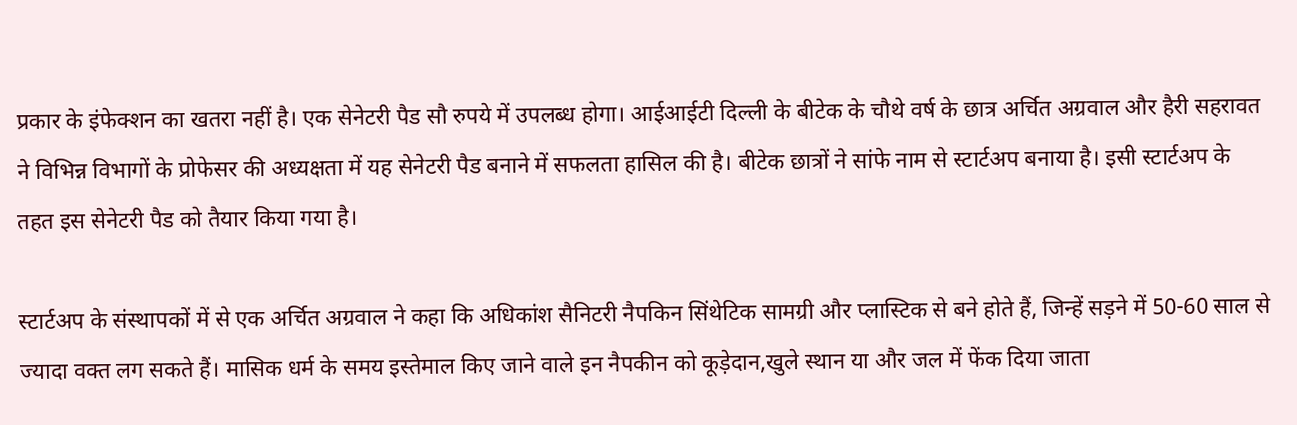प्रकार के इंफेक्शन का खतरा नहीं है। एक सेनेटरी पैड सौ रुपये में उपलब्ध होगा। आईआईटी दिल्ली के बीटेक के चौथे वर्ष के छात्र अर्चित अग्रवाल और हैरी सहरावत ने विभिन्न विभागों के प्रोफेसर की अध्यक्षता में यह सेनेटरी पैड बनाने में सफलता हासिल की है। बीटेक छात्रों ने सांफे नाम से स्टार्टअप बनाया है। इसी स्टार्टअप के तहत इस सेनेटरी पैड को तैयार किया गया है।

स्टार्टअप के संस्थापकों में से एक अर्चित अग्रवाल ने कहा कि अधिकांश सैनिटरी नैपकिन सिंथेटिक सामग्री और प्लास्टिक से बने होते हैं, जिन्हें सड़ने में 50-60 साल से ज्यादा वक्त लग सकते हैं। मासिक धर्म के समय इस्तेमाल किए जाने वाले इन नैपकीन को कूड़ेदान,खुले स्थान या और जल में फेंक दिया जाता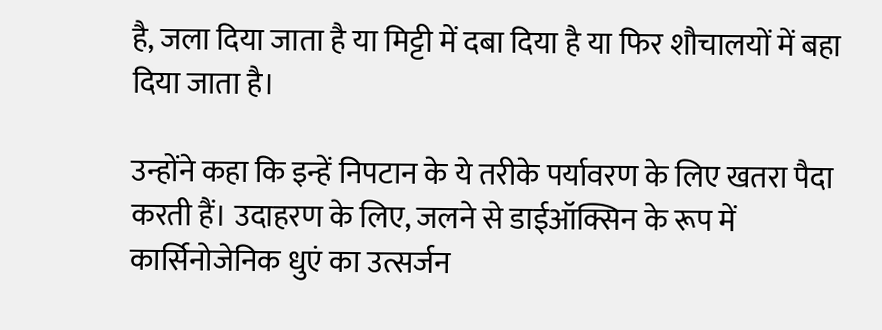है, जला दिया जाता है या मिट्टी में दबा दिया है या फिर शौचालयों में बहा दिया जाता है।

उन्होंने कहा कि इन्हें निपटान के ये तरीके पर्यावरण के लिए खतरा पैदा करती हैं। उदाहरण के लिए, जलने से डाईऑक्सिन के रूप में कार्सिनोजेनिक धुएं का उत्सर्जन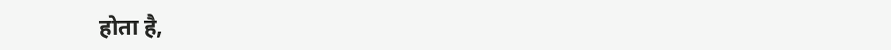होता है,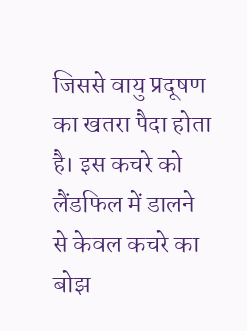जिससे वायु प्रदूषण का खतरा पैदा होता है। इस कचरे को लैंडफिल में डालने से केवल कचरे का बोझ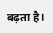बढ़ता है।